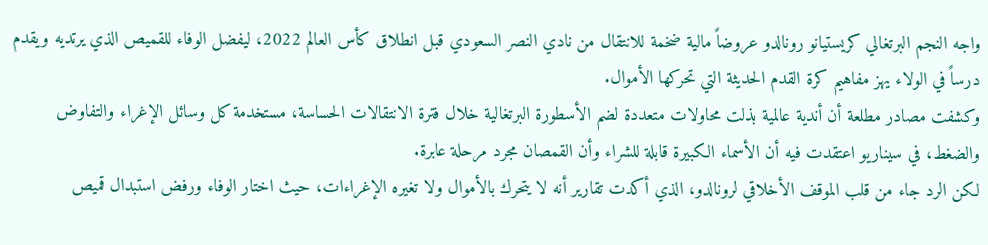واجه النجم البرتغالي كريستيانو رونالدو عروضاً مالية ضخمة للانتقال من نادي النصر السعودي قبل انطلاق كأس العالم 2022، ليفضل الوفاء للقميص الذي يرتديه ويقدم درساً في الولاء يهز مفاهيم كرة القدم الحديثة التي تحركها الأموال.
وكشفت مصادر مطلعة أن أندية عالمية بذلت محاولات متعددة لضم الأسطورة البرتغالية خلال فترة الانتقالات الحساسة، مستخدمة كل وسائل الإغراء والتفاوض والضغط، في سيناريو اعتقدت فيه أن الأسماء الكبيرة قابلة للشراء وأن القمصان مجرد مرحلة عابرة.
لكن الرد جاء من قلب الموقف الأخلاقي لرونالدو، الذي أكدت تقارير أنه لا يتحرك بالأموال ولا تغيره الإغراءات، حيث اختار الوفاء ورفض استبدال قميص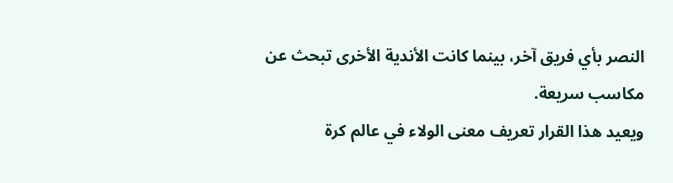النصر بأي فريق آخر، بينما كانت الأندية الأخرى تبحث عن مكاسب سريعة.
ويعيد هذا القرار تعريف معنى الولاء في عالم كرة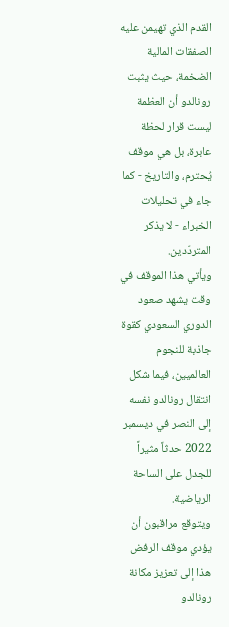القدم الذي تهيمن عليه الصفقات المالية الضخمة، حيث يثبت رونالدو أن العظمة ليست قرار لحظة عابرة، بل هي موقف يُحترم، والتاريخ - كما جاء في تحليلات الخبراء - لا يذكر المتردّدين.
ويأتي هذا الموقف في وقت يشهد صعود الدوري السعودي كقوة جاذبة للنجوم العالميين، فيما شكل انتقال رونالدو نفسه إلى النصر في ديسمبر 2022 حدثاً مثيراً للجدل على الساحة الرياضية.
ويتوقع مراقبون أن يؤدي موقف الرفض هذا إلى تعزيز مكانة رونالدو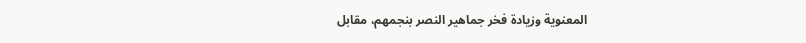المعنوية وزيادة فخر جماهير النصر بنجمهم، مقابل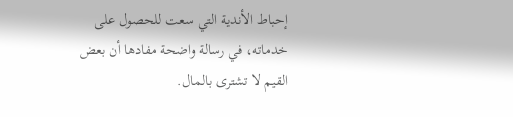إحباط الأندية التي سعت للحصول على خدماته، في رسالة واضحة مفادها أن بعض القيم لا تشترى بالمال.